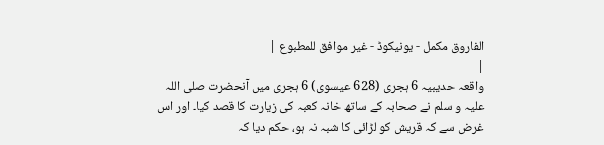الفاروق مکمل - یونیکوڈ - غیر موافق للمطبوع |
|
واقعہ حدیبیہ 6 ہجری (628 عیسوی) 6 ہجری میں آنحضرت صلی اللہ علیہ و سلم نے صحابہ کے ساتھ خانہ کعبہ کی زیارت کا قصد کیا۔ اور اس غرض سے کہ قریش کو لڑائی کا شبہ نہ ہو، حکم دیا کہ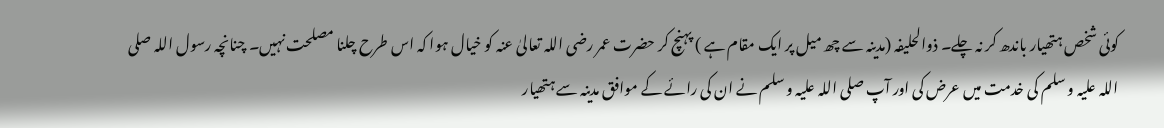کوئی شخص ہتھیار باندھ کر نہ چلے۔ ذوالحلیفہ (مدینہ سے چھ میل پر ایک مقام ہے ) پہنچ کر حضرت عمر رضی اللہ تعالیٰ عنہ کو خیال ہوا کہ اس طرح چلنا مصلحت نہیں۔ چنانچہ رسول اللہ صلی اللہ علیہ و سلم کی خدمت میں عرض کی اور آپ صلی اللہ علیہ و سلم نے ان کی رائے کے موافق مدینہ سے ہتھیار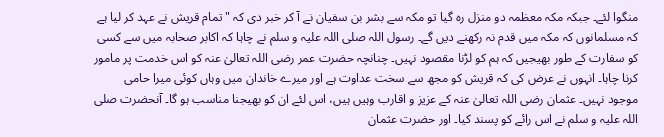منگوا لئے۔ جبکہ مکہ معظمہ دو منزل رہ گیا تو مکہ سے بشر بن سفیان نے آ کر خبر دی کہ "تمام قریش نے عہد کر لیا ہے کہ مسلمانوں کہ مکہ میں قدم نہ رکھنے دیں گے۔ رسول اللہ صلی اللہ علیہ و سلم نے چاہا کہ اکابر صحابہ میں سے کسی کو سفارت کے طور بھیجیں کہ ہم کو لڑنا مقصود نہیں۔ چنانچہ حضرت عمر رضی اللہ تعالیٰ عنہ کو اس خدمت پر مامور کرنا چاہا۔ انہوں نے عرض کی کہ قریش کو مجھ سے سخت عداوت ہے اور میرے خاندان میں وہاں کوئی میرا حامی موجود نہیں۔ عثمان رضی اللہ تعالیٰ عنہ کے عزیز و اقارب وہیں ہیں، اس لئے ان کو بھیجنا مناسب ہو گا۔ آنحضرت صلی اللہ علیہ و سلم نے اس رائے کو پسند کیا۔ اور حضرت عثمان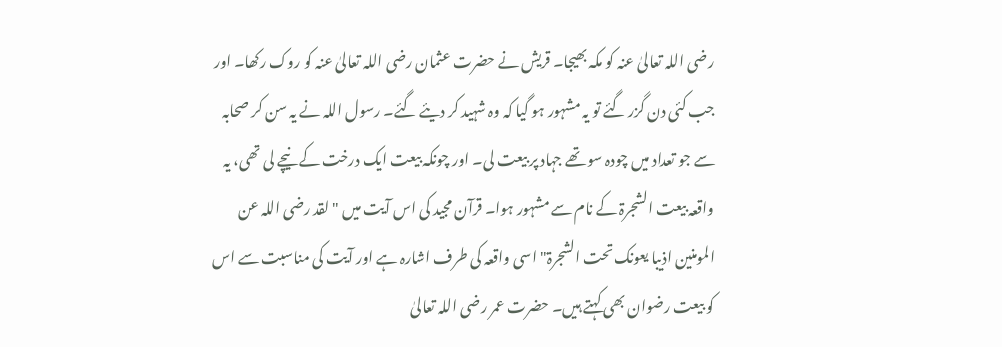رضی اللہ تعالیٰ عنہ کو مکہ بھیجا۔ قریش نے حضرت عثمان رضی اللہ تعالیٰ عنہ کو روک رکھا۔ اور جب کئی دن گزر گئے تو یہ مشہور ہو گیا کہ وہ شہید کر دیئے گئے۔ رسول اللہ نے یہ سن کر صحابہ سے جو تعداد میں چودہ سو تھے جہاد پر بیعت لی۔ اور چونکہ بیعت ایک درخت کے نیچے لی تھی، یہ واقعہ بیعت الشجرۃ کے نام سے مشہور ہوا۔ قرآن مجید کی اس آیت میں " لقد رضی اللہ عن المومنین اذیبا یعونک تحت الشجرۃ" اسی واقعہ کی طرف اشارہ ہے اور آیت کی مناسبت سے اس کو بیعت رضوان بھی کہتے ہیں۔ حضرت عمر رضی اللہ تعالیٰ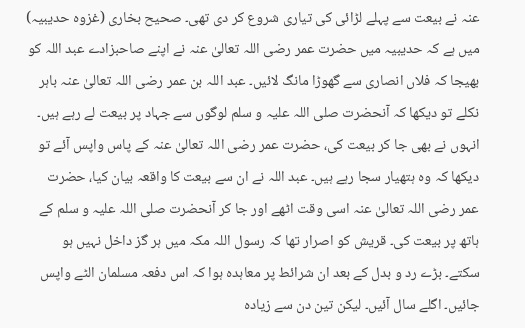عنہ نے بیعت سے پہلے لڑائی کی تیاری شروع کر دی تھی۔ صحیح بخاری (غزوہ حدیبیہ) میں ہے کہ حدیبیہ میں حضرت عمر رضی اللہ تعالیٰ عنہ نے اپنے صاحبزادے عبد اللہ کو بھیجا کہ فلاں انصاری سے گھوڑا مانگ لائیں۔ عبد اللہ بن عمر رضی اللہ تعالیٰ عنہ باہر نکلے تو دیکھا کہ آنحضرت صلی اللہ علیہ و سلم لوگوں سے جہاد پر بیعت لے رہے ہیں۔ انہوں نے بھی جا کر بیعت کی، حضرت عمر رضی اللہ تعالیٰ عنہ کے پاس واپس آئے تو دیکھا کہ وہ ہتھیار سجا رہے ہیں۔ عبد اللہ نے ان سے بیعت کا واقعہ بیان کیا، حضرت عمر رضی اللہ تعالیٰ عنہ اسی وقت اٹھے اور جا کر آنحضرت صلی اللہ علیہ و سلم کے ہاتھ پر بیعت کی۔ قریش کو اصرار تھا کہ رسول اللہ مکہ میں ہر گز داخل نہیں ہو سکتے۔ بڑے رد و بدل کے بعد ان شرائط پر معاہدہ ہوا کہ اس دفعہ مسلمان الٹے واپس جائیں۔ اگلے سال آئیں۔ لیکن تین دن سے زیادہ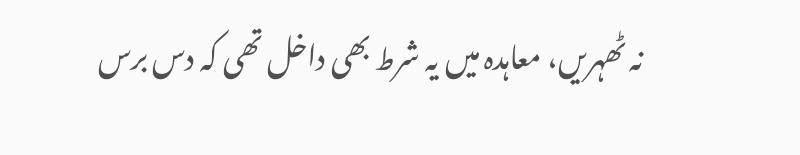نہ ٹھہریں، معاہدہ میں یہ شرط بھی داخل تھی کہ دس برس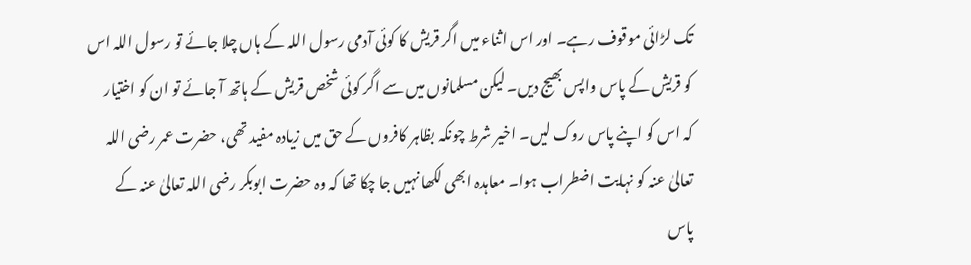تک لڑائی موقوف رہے۔ اور اس اثناء میں اگر قریش کا کوئی آدمی رسول اللہ کے ہاں چلا جائے تو رسول اللہ اس کو قریش کے پاس واپس بھیج دیں۔ لیکن مسلمانوں میں سے اگر کوئی شخص قریش کے ہاتھ آ جائے تو ان کو اختیار کہ اس کو اپنے پاس روک لیں۔ اخیر شرط چونکہ بظاہر کافروں کے حق میں زیادہ مفید تھی، حضرت عمر رضی اللہ تعالیٰ عنہ کو نہایت اضطراب ہوا۔ معاہدہ ابھی لکھا نہیں جا چکا تھا کہ وہ حضرت ابوبکر رضی اللہ تعالیٰ عنہ کے پاس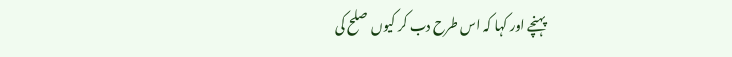پہنچے اور کہا کہ اس طرح دب کر کیوں صلح کی